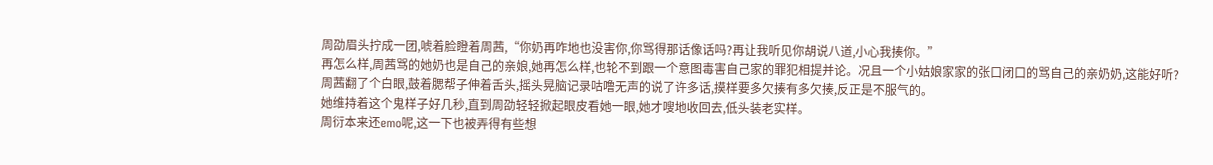周劭眉头拧成一团,唬着脸瞪着周茜,“你奶再咋地也没害你,你骂得那话像话吗?再让我听见你胡说八道,小心我揍你。”
再怎么样,周茜骂的她奶也是自己的亲娘,她再怎么样,也轮不到跟一个意图毒害自己家的罪犯相提并论。况且一个小姑娘家家的张口闭口的骂自己的亲奶奶,这能好听?
周茜翻了个白眼,鼓着腮帮子伸着舌头,摇头晃脑记录咕噜无声的说了许多话,摸样要多欠揍有多欠揍,反正是不服气的。
她维持着这个鬼样子好几秒,直到周劭轻轻掀起眼皮看她一眼,她才嗖地收回去,低头装老实样。
周衍本来还emo呢,这一下也被弄得有些想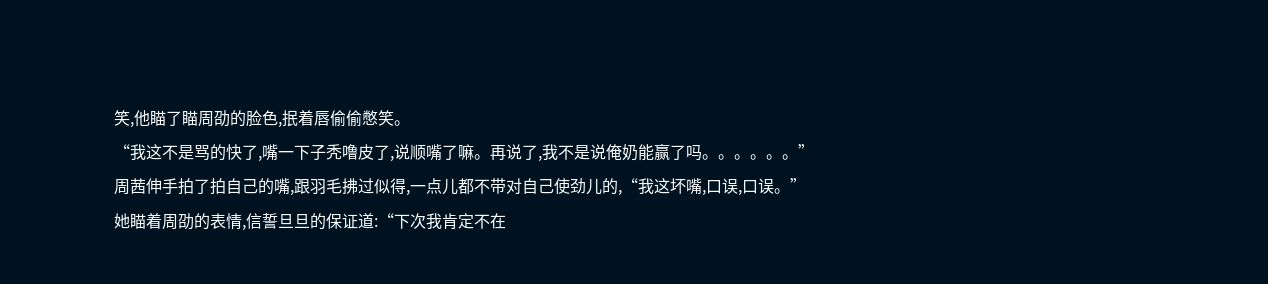笑,他瞄了瞄周劭的脸色,抿着唇偷偷憋笑。
“我这不是骂的快了,嘴一下子秃噜皮了,说顺嘴了嘛。再说了,我不是说俺奶能赢了吗。。。。。。”
周茜伸手拍了拍自己的嘴,跟羽毛拂过似得,一点儿都不带对自己使劲儿的,“我这坏嘴,口误,口误。”
她瞄着周劭的表情,信誓旦旦的保证道:“下次我肯定不在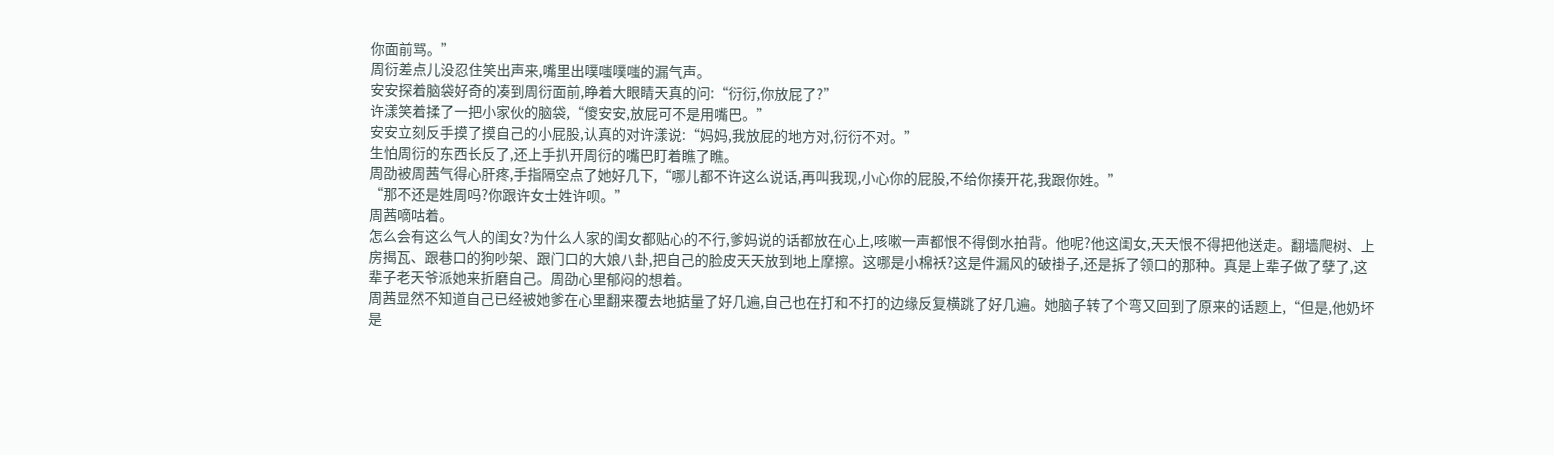你面前骂。”
周衍差点儿没忍住笑出声来,嘴里出噗嗤噗嗤的漏气声。
安安探着脑袋好奇的凑到周衍面前,睁着大眼睛天真的问:“衍衍,你放屁了?”
许漾笑着揉了一把小家伙的脑袋,“傻安安,放屁可不是用嘴巴。”
安安立刻反手摸了摸自己的小屁股,认真的对许漾说:“妈妈,我放屁的地方对,衍衍不对。”
生怕周衍的东西长反了,还上手扒开周衍的嘴巴盯着瞧了瞧。
周劭被周茜气得心肝疼,手指隔空点了她好几下,“哪儿都不许这么说话,再叫我现,小心你的屁股,不给你揍开花,我跟你姓。”
“那不还是姓周吗?你跟许女士姓许呗。”
周茜嘀咕着。
怎么会有这么气人的闺女?为什么人家的闺女都贴心的不行,爹妈说的话都放在心上,咳嗽一声都恨不得倒水拍背。他呢?他这闺女,天天恨不得把他送走。翻墙爬树、上房揭瓦、跟巷口的狗吵架、跟门口的大娘八卦,把自己的脸皮天天放到地上摩擦。这哪是小棉袄?这是件漏风的破褂子,还是拆了领口的那种。真是上辈子做了孽了,这辈子老天爷派她来折磨自己。周劭心里郁闷的想着。
周茜显然不知道自己已经被她爹在心里翻来覆去地掂量了好几遍,自己也在打和不打的边缘反复横跳了好几遍。她脑子转了个弯又回到了原来的话题上,“但是,他奶坏是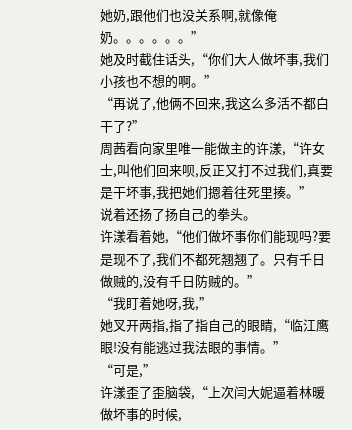她奶,跟他们也没关系啊,就像俺奶。。。。。。”
她及时截住话头,“你们大人做坏事,我们小孩也不想的啊。”
“再说了,他俩不回来,我这么多活不都白干了?”
周茜看向家里唯一能做主的许漾,“许女士,叫他们回来呗,反正又打不过我们,真要是干坏事,我把她们摁着往死里揍。”
说着还扬了扬自己的拳头。
许漾看着她,“他们做坏事你们能现吗?要是现不了,我们不都死翘翘了。只有千日做贼的,没有千日防贼的。”
“我盯着她呀,我,”
她叉开两指,指了指自己的眼睛,“临江鹰眼!没有能逃过我法眼的事情。”
“可是,”
许漾歪了歪脑袋,“上次闫大妮逼着林暖做坏事的时候,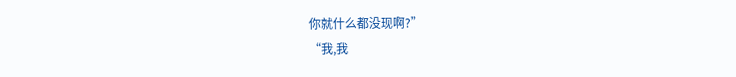你就什么都没现啊?”
“我,我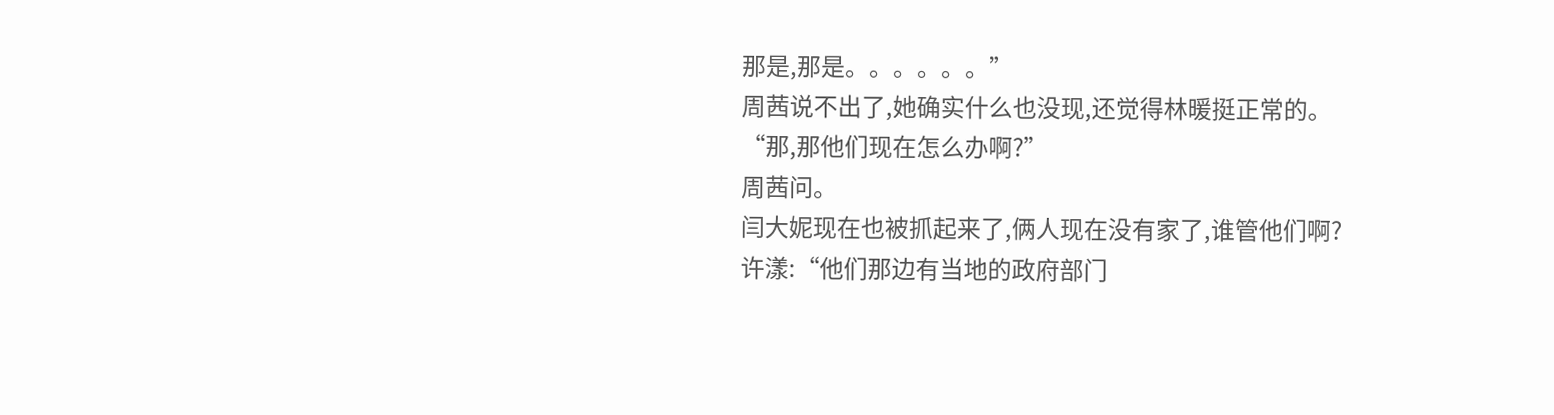那是,那是。。。。。。”
周茜说不出了,她确实什么也没现,还觉得林暖挺正常的。
“那,那他们现在怎么办啊?”
周茜问。
闫大妮现在也被抓起来了,俩人现在没有家了,谁管他们啊?
许漾:“他们那边有当地的政府部门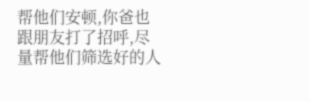帮他们安顿,你爸也跟朋友打了招呼,尽量帮他们筛选好的人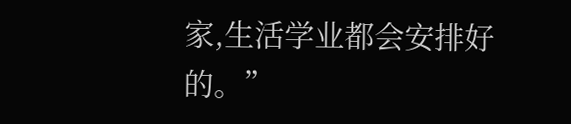家,生活学业都会安排好的。”